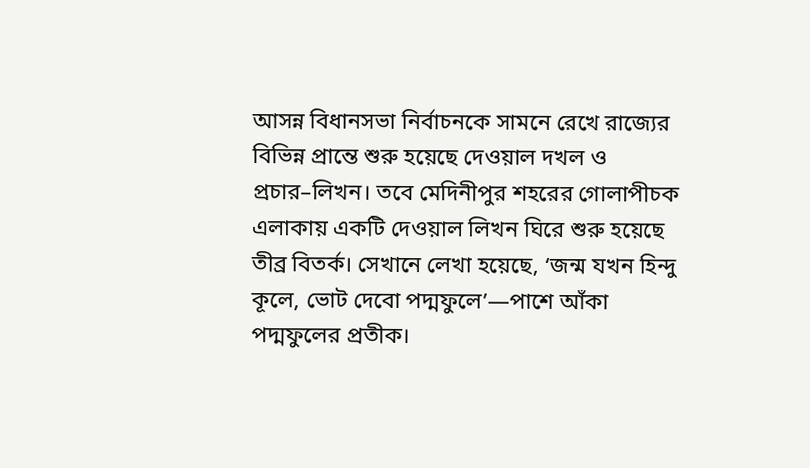আসন্ন বিধানসভা নির্বাচনকে সামনে রেখে রাজ্যের বিভিন্ন প্রান্তে শুরু হয়েছে দেওয়াল দখল ও প্রচার–লিখন। তবে মেদিনীপুর শহরের গোলাপীচক এলাকায় একটি দেওয়াল লিখন ঘিরে শুরু হয়েছে তীব্র বিতর্ক। সেখানে লেখা হয়েছে, ‘জন্ম যখন হিন্দু কূলে, ভোট দেবো পদ্মফুলে’—পাশে আঁকা পদ্মফুলের প্রতীক।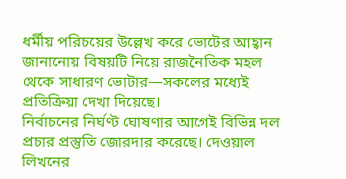ধর্মীয় পরিচয়ের উল্লেখ করে ভোটের আহ্বান জানানোয় বিষয়টি নিয়ে রাজনৈতিক মহল থেকে সাধারণ ভোটার—সকলের মধ্যেই প্রতিক্রিয়া দেখা দিয়েছে।
নির্বাচনের নির্ঘণ্ট ঘোষণার আগেই বিভিন্ন দল প্রচার প্রস্তুতি জোরদার করেছে। দেওয়াল লিখনের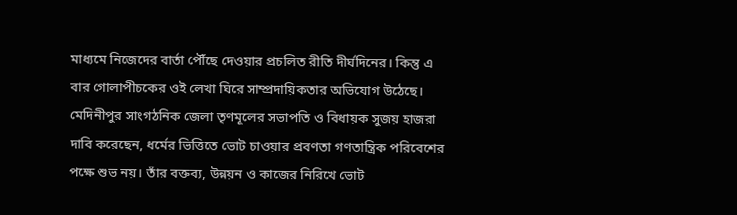মাধ্যমে নিজেদের বার্তা পৌঁছে দেওয়ার প্রচলিত রীতি দীর্ঘদিনের। কিন্তু এ বার গোলাপীচকের ওই লেখা ঘিরে সাম্প্রদায়িকতার অভিযোগ উঠেছে।
মেদিনীপুর সাংগঠনিক জেলা তৃণমূলের সভাপতি ও বিধায়ক সুজয় হাজরা দাবি করেছেন, ধর্মের ভিত্তিতে ভোট চাওয়ার প্রবণতা গণতান্ত্রিক পরিবেশের পক্ষে শুভ নয়। তাঁর বক্তব্য, উন্নয়ন ও কাজের নিরিখে ভোট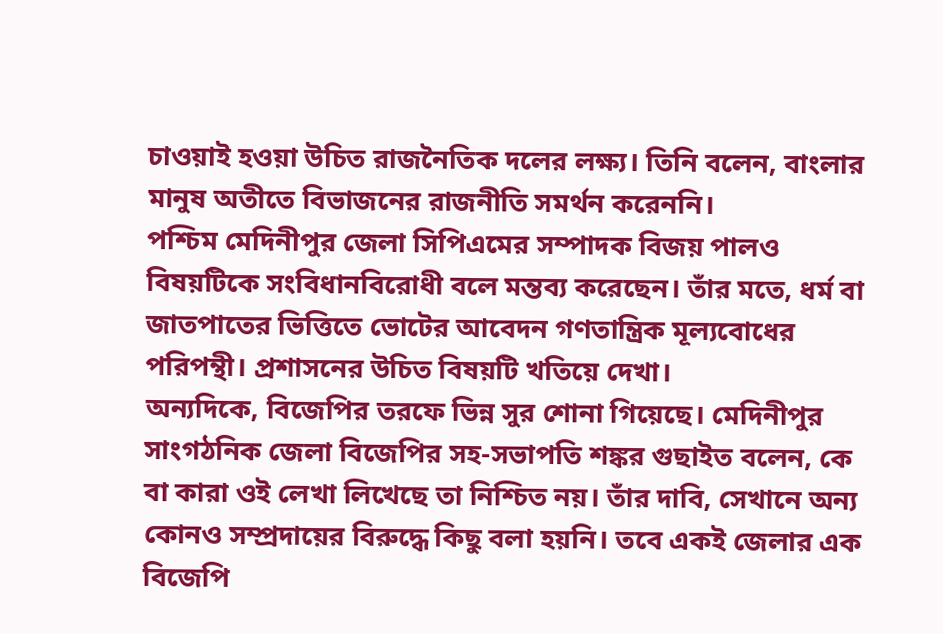চাওয়াই হওয়া উচিত রাজনৈতিক দলের লক্ষ্য। তিনি বলেন, বাংলার মানুষ অতীতে বিভাজনের রাজনীতি সমর্থন করেননি।
পশ্চিম মেদিনীপুর জেলা সিপিএমের সম্পাদক বিজয় পালও বিষয়টিকে সংবিধানবিরোধী বলে মন্তব্য করেছেন। তাঁর মতে, ধর্ম বা জাতপাতের ভিত্তিতে ভোটের আবেদন গণতান্ত্রিক মূল্যবোধের পরিপন্থী। প্রশাসনের উচিত বিষয়টি খতিয়ে দেখা।
অন্যদিকে, বিজেপির তরফে ভিন্ন সুর শোনা গিয়েছে। মেদিনীপুর সাংগঠনিক জেলা বিজেপির সহ-সভাপতি শঙ্কর গুছাইত বলেন, কে বা কারা ওই লেখা লিখেছে তা নিশ্চিত নয়। তাঁর দাবি, সেখানে অন্য কোনও সম্প্রদায়ের বিরুদ্ধে কিছু বলা হয়নি। তবে একই জেলার এক বিজেপি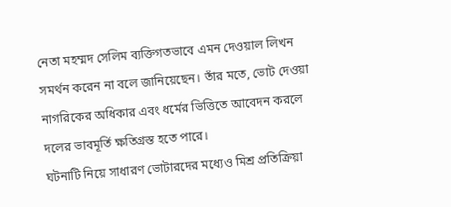নেতা মহম্মদ সেলিম ব্যক্তিগতভাবে এমন দেওয়াল লিখন সমর্থন করেন না বলে জানিয়েছেন। তাঁর মতে, ভোট দেওয়া নাগরিকের অধিকার এবং ধর্মের ভিত্তিতে আবেদন করলে দলের ভাবমূর্তি ক্ষতিগ্রস্ত হতে পারে।
ঘটনাটি নিয়ে সাধারণ ভোটারদের মধ্যেও মিশ্র প্রতিক্রিয়া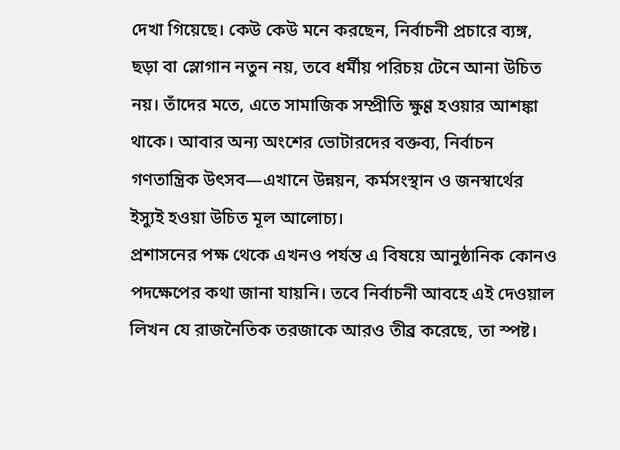দেখা গিয়েছে। কেউ কেউ মনে করছেন, নির্বাচনী প্রচারে ব্যঙ্গ, ছড়া বা স্লোগান নতুন নয়, তবে ধর্মীয় পরিচয় টেনে আনা উচিত নয়। তাঁদের মতে, এতে সামাজিক সম্প্রীতি ক্ষুণ্ণ হওয়ার আশঙ্কা থাকে। আবার অন্য অংশের ভোটারদের বক্তব্য, নির্বাচন গণতান্ত্রিক উৎসব—এখানে উন্নয়ন, কর্মসংস্থান ও জনস্বার্থের ইস্যুই হওয়া উচিত মূল আলোচ্য।
প্রশাসনের পক্ষ থেকে এখনও পর্যন্ত এ বিষয়ে আনুষ্ঠানিক কোনও পদক্ষেপের কথা জানা যায়নি। তবে নির্বাচনী আবহে এই দেওয়াল লিখন যে রাজনৈতিক তরজাকে আরও তীব্র করেছে, তা স্পষ্ট।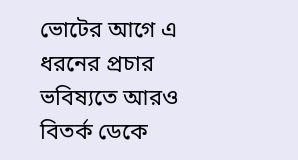ভোটের আগে এ ধরনের প্রচার ভবিষ্যতে আরও বিতর্ক ডেকে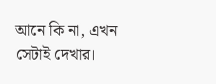আনে কি না, এখন সেটাই দেখার।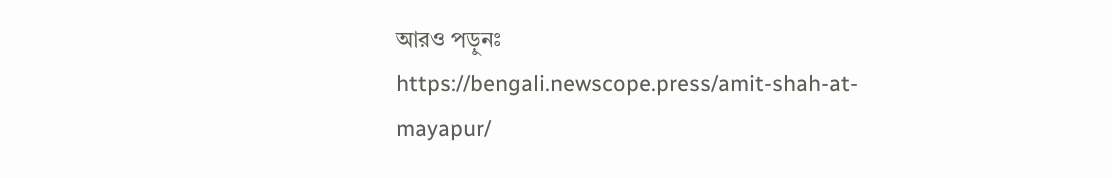আরও পড়ুনঃ https://bengali.newscope.press/amit-shah-at-mayapur/